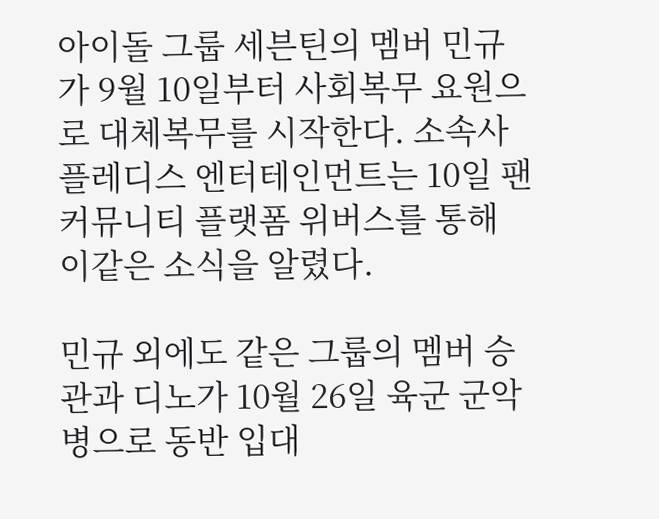아이돌 그룹 세븐틴의 멤버 민규가 9월 10일부터 사회복무 요원으로 대체복무를 시작한다. 소속사 플레디스 엔터테인먼트는 10일 팬 커뮤니티 플랫폼 위버스를 통해 이같은 소식을 알렸다.

민규 외에도 같은 그룹의 멤버 승관과 디노가 10월 26일 육군 군악병으로 동반 입대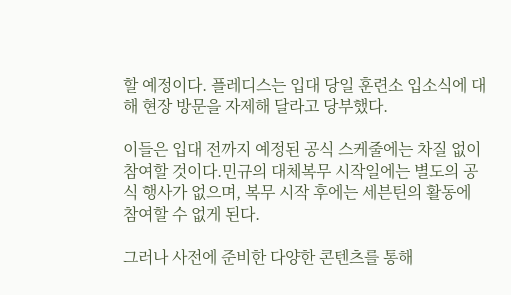할 예정이다. 플레디스는 입대 당일 훈련소 입소식에 대해 현장 방문을 자제해 달라고 당부했다.

이들은 입대 전까지 예정된 공식 스케줄에는 차질 없이 참여할 것이다.민규의 대체복무 시작일에는 별도의 공식 행사가 없으며, 복무 시작 후에는 세븐틴의 활동에 참여할 수 없게 된다.

그러나 사전에 준비한 다양한 콘텐츠를 통해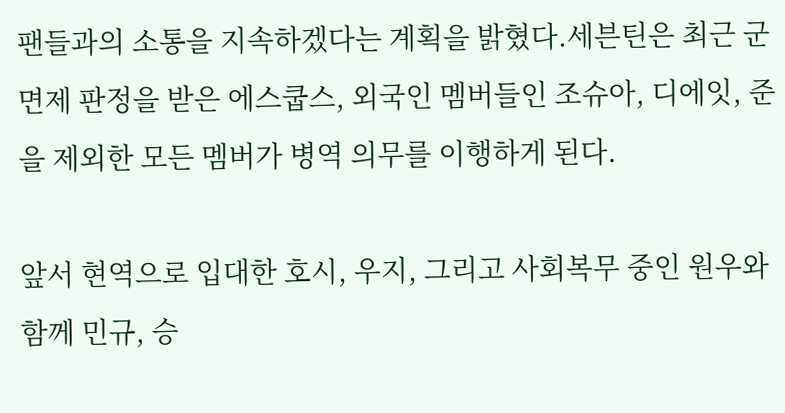팬들과의 소통을 지속하겠다는 계획을 밝혔다.세븐틴은 최근 군 면제 판정을 받은 에스쿱스, 외국인 멤버들인 조슈아, 디에잇, 준을 제외한 모든 멤버가 병역 의무를 이행하게 된다.

앞서 현역으로 입대한 호시, 우지, 그리고 사회복무 중인 원우와 함께 민규, 승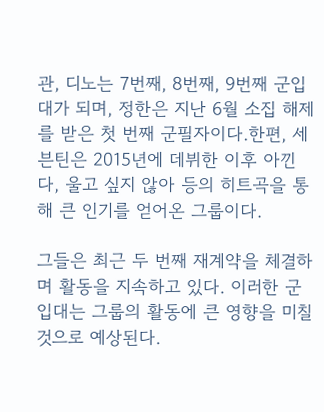관, 디노는 7번째, 8번째, 9번째 군입대가 되며, 정한은 지난 6월 소집 해제를 받은 첫 번째 군필자이다.한편, 세븐틴은 2015년에 데뷔한 이후 아낀다, 울고 싶지 않아 등의 히트곡을 통해 큰 인기를 얻어온 그룹이다.

그들은 최근 두 번째 재계약을 체결하며 활동을 지속하고 있다. 이러한 군입대는 그룹의 활동에 큰 영향을 미칠 것으로 예상된다.